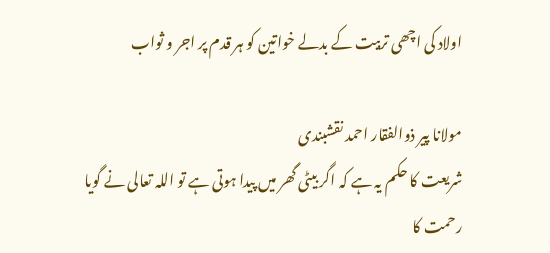اولاد کی اچھی تربیت کے بدلے خواتین کو ہر قدم پر اجر و ثواب

مولانا پیر ذوالفقار احمد نقشبندی
شریعت کا حکم یہ ہے کہ اگر بیٹی گھر میں پیدا ہوتی ہے تو اللہ تعالی نے گویا رحمت کا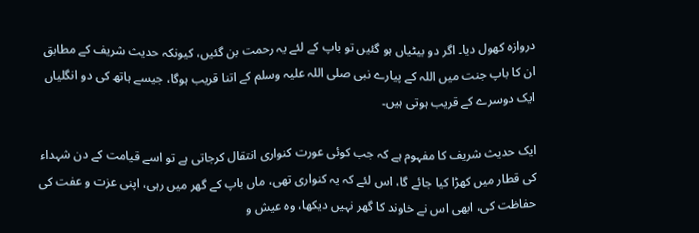دروازہ کھول دیا۔ اگر دو بیٹیاں ہو گئیں تو باپ کے لئے یہ رحمت بن گئیں، کیونکہ حدیث شریف کے مطابق ان کا باپ جنت میں اللہ کے پیارے نبی صلی اللہ علیہ وسلم کے اتنا قریب ہوگا، جیسے ہاتھ کی دو انگلیاں ایک دوسرے کے قریب ہوتی ہیں۔

ایک حدیث شریف کا مفہوم ہے کہ جب کوئی عورت کنواری انتقال کرجاتی ہے تو اسے قیامت کے دن شہداء کی قطار میں کھڑا کیا جائے گا، اس لئے کہ یہ کنواری تھی، ماں باپ کے گھر میں رہی، اپنی عزت و عفت کی حفاظت کی، ابھی اس نے خاوند کا گھر نہیں دیکھا، وہ عیش و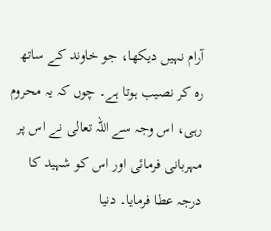آرام نہیں دیکھا، جو خاوند کے ساتھ رہ کر نصیب ہوتا ہے۔ چوں کہ یہ محروم رہی، اس وجہ سے اللہ تعالی نے اس پر مہربانی فرمائی اور اس کو شہید کا درجہ عطا فرمایا۔ دنیا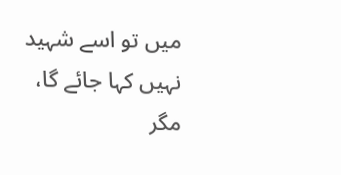میں تو اسے شہید نہیں کہا جائے گا، مگر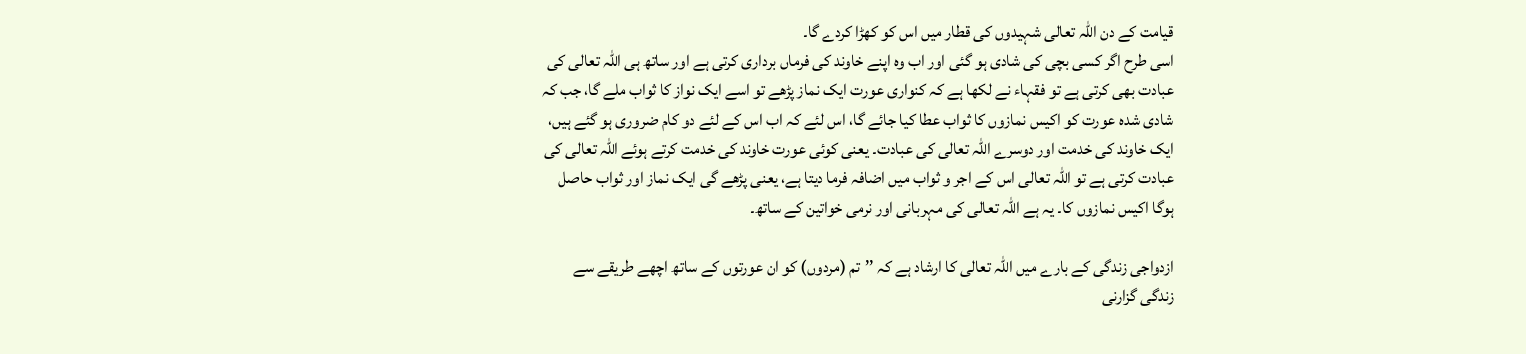قیامت کے دن اللہ تعالی شہیدوں کی قطار میں اس کو کھڑا کردے گا۔
اسی طرح اگر کسی بچی کی شادی ہو گئی اور اب وہ اپنے خاوند کی فرماں برداری کرتی ہے اور ساتھ ہی اللہ تعالی کی عبادت بھی کرتی ہے تو فقہاء نے لکھا ہے کہ کنواری عورت ایک نماز پڑھے تو اسے ایک نواز کا ثواب ملے گا، جب کہ شادی شدہ عورت کو اکیس نمازوں کا ثواب عطا کیا جائے گا، اس لئے کہ اب اس کے لئے دو کام ضروری ہو گئے ہیں، ایک خاوند کی خدمت اور دوسرے اللہ تعالی کی عبادت۔ یعنی کوئی عورت خاوند کی خدمت کرتے ہوئے اللہ تعالی کی عبادت کرتی ہے تو اللہ تعالی اس کے اجر و ثواب میں اضافہ فرما دیتا ہے، یعنی پڑھے گی ایک نماز اور ثواب حاصل ہوگا اکیس نمازوں کا۔ یہ ہے اللہ تعالی کی مہربانی اور نرمی خواتین کے ساتھ۔

ازدواجی زندگی کے بارے میں اللہ تعالی کا ارشاد ہے کہ ’’تم (مردوں) کو ان عورتوں کے ساتھ اچھے طریقے سے زندگی گزارنی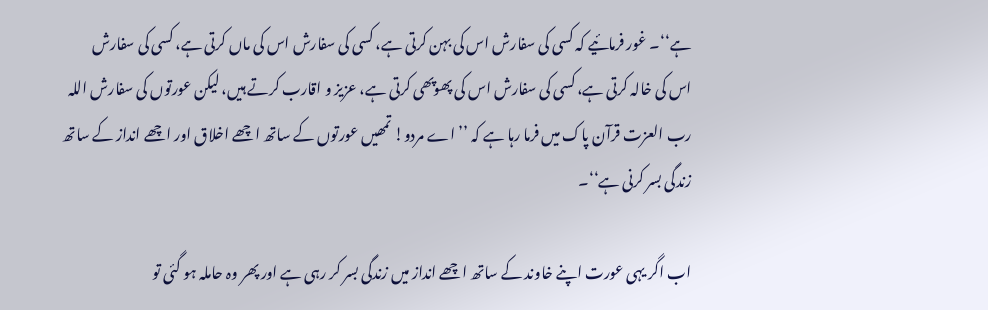ہے‘‘۔ غور فرمائیے کہ کسی کی سفارش اس کی بہن کرتی ہے، کسی کی سفارش اس کی ماں کرتی ہے، کسی کی سفارش اس کی خالہ کرتی ہے، کسی کی سفارش اس کی پھوپھی کرتی ہے، عزیز و اقارب کرتے ہیں، لیکن عورتوں کی سفارش اللہ رب العزت قرآن پاک میں فرما رہا ہے کہ ’’اے مردو! تمھیں عورتوں کے ساتھ اچھے اخلاق اور اچھے انداز کے ساتھ زندگی بسر کرنی ہے‘‘۔

اب اگر یہی عورت اپنے خاوند کے ساتھ اچھے انداز میں زندگی بسر کر رہی ہے اور پھر وہ حاملہ ہو گئی تو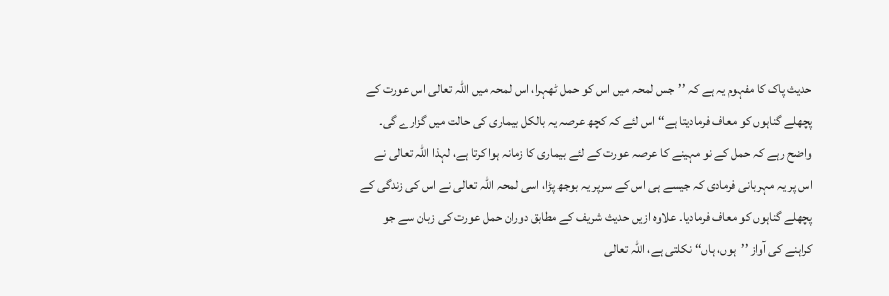حدیث پاک کا مفہوم یہ ہے کہ ’’جس لمحہ میں اس کو حمل ٹھہرا، اس لمحہ میں اللہ تعالی اس عورت کے پچھلے گناہوں کو معاف فرمادیتا ہے‘‘ اس لئے کہ کچھ عرصہ یہ بالکل بیماری کی حالت میں گزارے گی۔ واضح رہے کہ حمل کے نو مہینے کا عرصہ عورت کے لئے بیماری کا زمانہ ہوا کرتا ہے، لہذا اللہ تعالی نے اس پر یہ مہربانی فرمادی کہ جیسے ہی اس کے سرپر یہ بوجھ پڑا، اسی لمحہ اللہ تعالی نے اس کی زندگی کے پچھلے گناہوں کو معاف فرمادیا۔ علاوہ ازیں حدیث شریف کے مطابق دوران حمل عورت کی زبان سے جو کراہنے کی آواز ’’ہوں، ہاں‘‘ نکلتی ہے، اللہ تعالی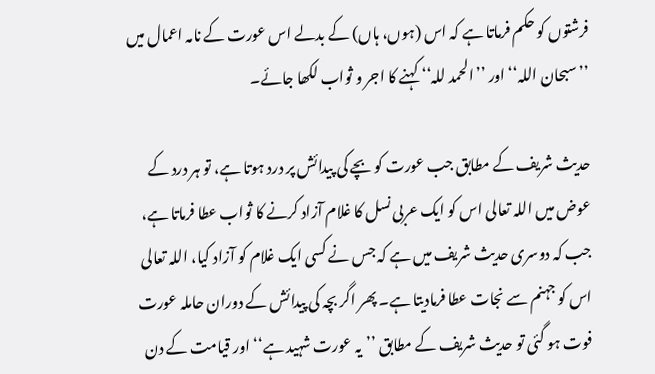فرشتوں کو حکم فرماتا ہے کہ اس (ہوں، ہاں) کے بدلے اس عورت کے نامہ اعمال میں ’’سبحان اللہ‘‘ اور ’’الحمد للہ‘‘ کہنے کا اجر و ثواب لکھا جائے۔

حدیث شریف کے مطابق جب عورت کو بچے کی پیدائش پر درد ہوتا ہے، تو ہر درد کے عوض میں اللہ تعالی اس کو ایک عربی نسل کا غلام آزاد کرنے کا ثواب عطا فرماتا ہے، جب کہ دوسری حدیث شریف میں ہے کہ جس نے کسی ایک غلام کو آزاد کیا، اللہ تعالی اس کو جہنم سے نجات عطا فرمادیتا ہے۔ پھر اگر بچہ کی پیدائش کے دوران حاملہ عورت فوت ہو گئی تو حدیث شریف کے مطابق ’’یہ عورت شہید ہے‘‘ اور قیامت کے دن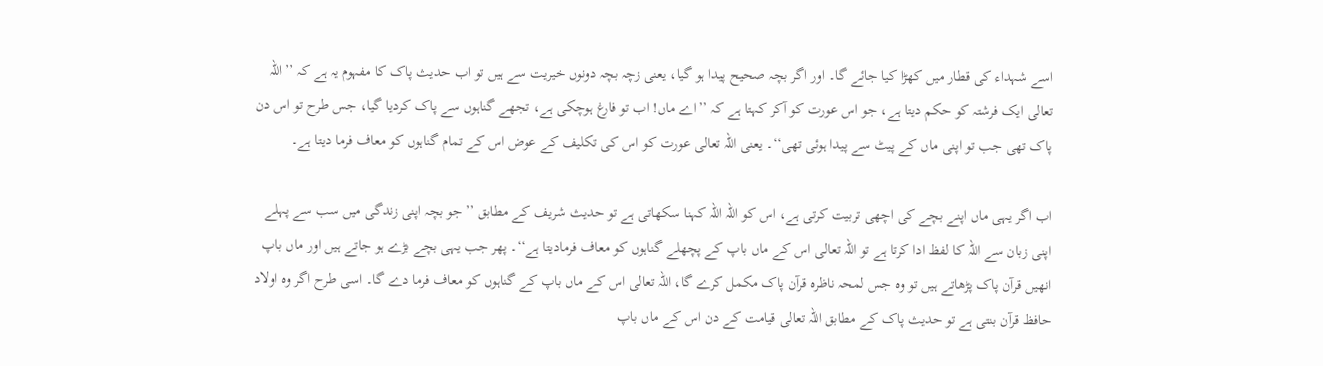اسے شہداء کی قطار میں کھڑا کیا جائے گا۔ اور اگر بچہ صحیح پیدا ہو گیا، یعنی زچہ بچہ دونوں خیریت سے ہیں تو اب حدیث پاک کا مفہوم یہ ہے کہ ’’اللہ تعالی ایک فرشتہ کو حکم دیتا ہے، جو اس عورت کو آکر کہتا ہے کہ ’’اے ماں! اب تو فارغ ہوچکی ہے، تجھے گناہوں سے پاک کردیا گیا، جس طرح تو اس دن پاک تھی جب تو اپنی ماں کے پیٹ سے پیدا ہوئی تھی‘‘۔ یعنی اللہ تعالی عورت کو اس کی تکلیف کے عوض اس کے تمام گناہوں کو معاف فرما دیتا ہے۔

اب اگر یہی ماں اپنے بچے کی اچھی تربیت کرتی ہے، اس کو اللہ اللہ کہنا سکھاتی ہے تو حدیث شریف کے مطابق ’’جو بچہ اپنی زندگی میں سب سے پہلے اپنی زبان سے اللہ کا لفظ ادا کرتا ہے تو اللہ تعالی اس کے ماں باپ کے پچھلے گناہوں کو معاف فرمادیتا ہے‘‘۔ پھر جب یہی بچے بڑے ہو جاتے ہیں اور ماں باپ انھیں قرآن پاک پڑھاتے ہیں تو وہ جس لمحہ ناظرہ قرآن پاک مکمل کرے گا، اللہ تعالی اس کے ماں باپ کے گناہوں کو معاف فرما دے گا۔ اسی طرح اگر وہ اولاد حافظ قرآن بنتی ہے تو حدیث پاک کے مطابق اللہ تعالی قیامت کے دن اس کے ماں باپ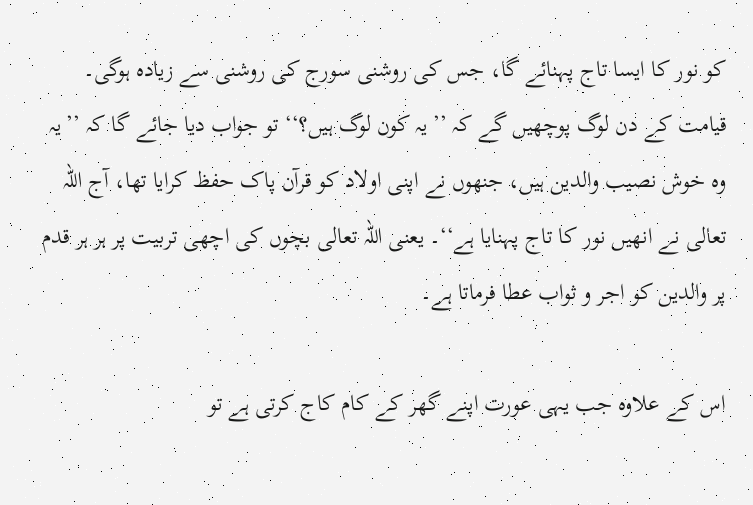کو نور کا ایسا تاج پہنائے گا، جس کی روشنی سورج کی روشنی سے زیادہ ہوگی۔ قیامت کے دن لوگ پوچھیں گے کہ ’’یہ کون لوگ ہیں؟‘‘ تو جواب دیا جائے گا کہ ’’یہ وہ خوش نصیب والدین ہیں، جنھوں نے اپنی اولاد کو قرآن پاک حفظ کرایا تھا، آج اللہ تعالی نے انھیں نور کا تاج پہنایا ہے‘‘۔ یعنی اللہ تعالی بچوں کی اچھی تربیت پر ہر ہر قدم پر والدین کو اجر و ثواب عطا فرماتا ہے۔

اس کے علاوہ جب یہی عورت اپنے گھر کے کام کاج کرتی ہے تو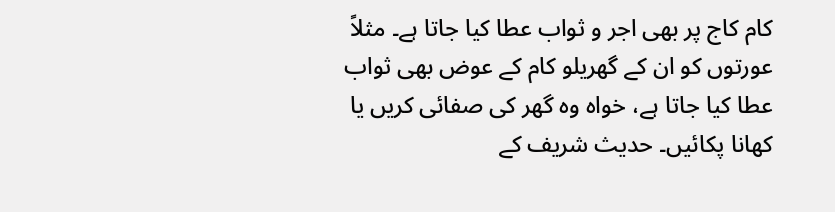کام کاج پر بھی اجر و ثواب عطا کیا جاتا ہے۔ مثلاً عورتوں کو ان کے گھریلو کام کے عوض بھی ثواب عطا کیا جاتا ہے، خواہ وہ گھر کی صفائی کریں یا کھانا پکائیں۔ حدیث شریف کے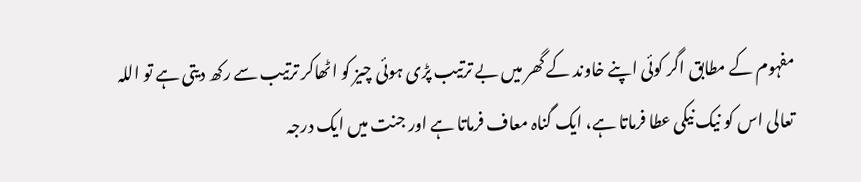مفہوم کے مطابق اگر کوئی اپنے خاوند کے گھر میں بے ترتیب پڑی ہوئی چیز کو اٹھاکر ترتیب سے رکھ دیتی ہے تو اللہ تعالی اس کو نیک نیکی عطا فرماتا ہے، ایک گناہ معاف فرماتا ہے اور جنت میں ایک درجہ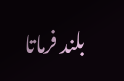بلند فرماتا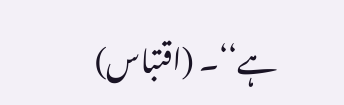ہے‘‘۔ (اقتباس)